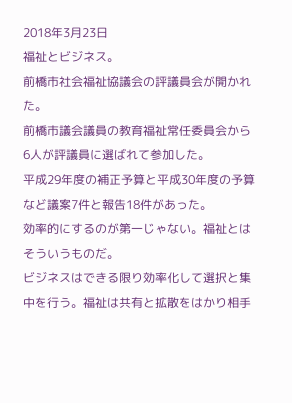2018年3月23日
福祉とビジネス。
前橋市社会福祉協議会の評議員会が開かれた。
前橋市議会議員の教育福祉常任委員会から6人が評議員に選ばれて参加した。
平成29年度の補正予算と平成30年度の予算など議案7件と報告18件があった。
効率的にするのが第一じゃない。福祉とはそういうものだ。
ビジネスはできる限り効率化して選択と集中を行う。福祉は共有と拡散をはかり相手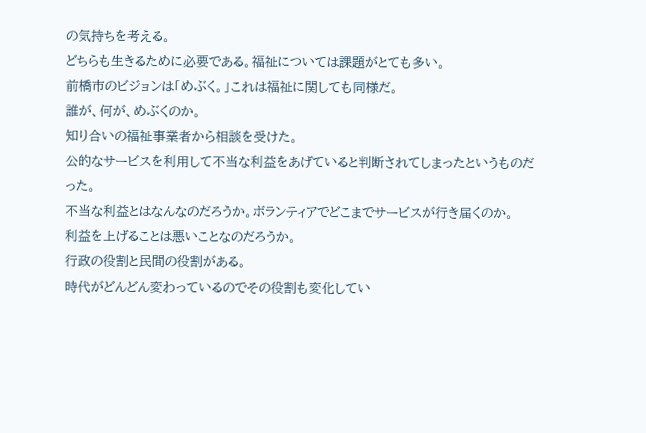の気持ちを考える。
どちらも生きるために必要である。福祉については課題がとても多い。
前橋市のビジョンは「めぶく。」これは福祉に関しても同様だ。
誰が、何が、めぶくのか。
知り合いの福祉事業者から相談を受けた。
公的なサービスを利用して不当な利益をあげていると判断されてしまったというものだった。
不当な利益とはなんなのだろうか。ボランティアでどこまでサービスが行き届くのか。
利益を上げることは悪いことなのだろうか。
行政の役割と民間の役割がある。
時代がどんどん変わっているのでその役割も変化してい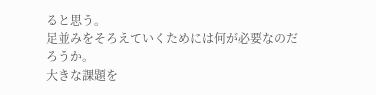ると思う。
足並みをそろえていくためには何が必要なのだろうか。
大きな課題を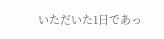いただいた1日であっ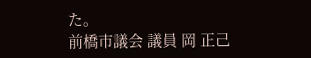た。
前橋市議会 議員 岡 正己